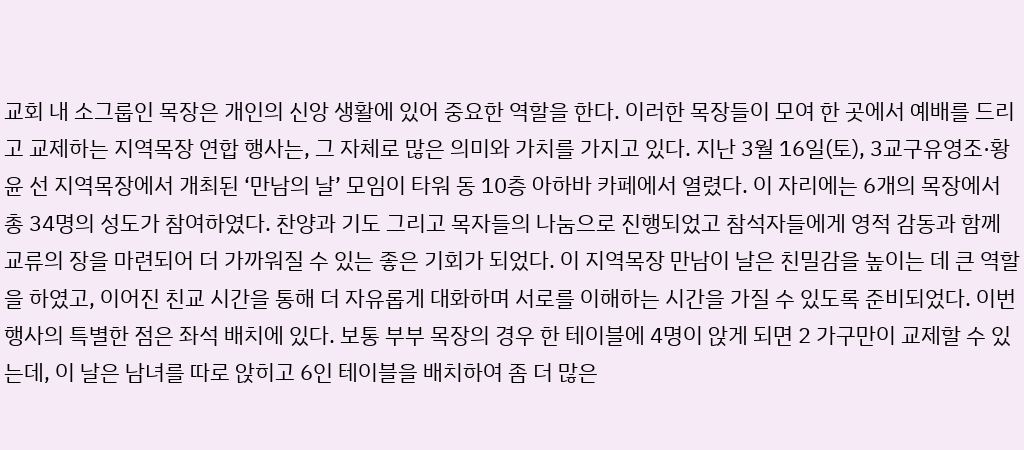교회 내 소그룹인 목장은 개인의 신앙 생활에 있어 중요한 역할을 한다. 이러한 목장들이 모여 한 곳에서 예배를 드리고 교제하는 지역목장 연합 행사는, 그 자체로 많은 의미와 가치를 가지고 있다. 지난 3월 16일(토), 3교구유영조·황 윤 선 지역목장에서 개최된 ‘만남의 날’ 모임이 타워 동 10층 아하바 카페에서 열렸다. 이 자리에는 6개의 목장에서 총 34명의 성도가 참여하였다. 찬양과 기도 그리고 목자들의 나눔으로 진행되었고 참석자들에게 영적 감동과 함께 교류의 장을 마련되어 더 가까워질 수 있는 좋은 기회가 되었다. 이 지역목장 만남이 날은 친밀감을 높이는 데 큰 역할을 하였고, 이어진 친교 시간을 통해 더 자유롭게 대화하며 서로를 이해하는 시간을 가질 수 있도록 준비되었다. 이번 행사의 특별한 점은 좌석 배치에 있다. 보통 부부 목장의 경우 한 테이블에 4명이 앉게 되면 2 가구만이 교제할 수 있는데, 이 날은 남녀를 따로 앉히고 6인 테이블을 배치하여 좀 더 많은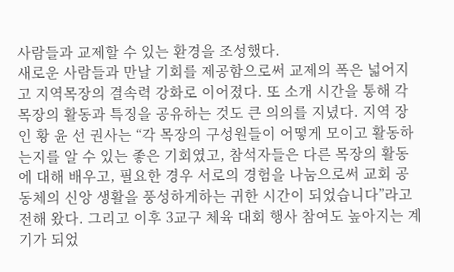사람들과 교제할 수 있는 환경을 조성했다.
새로운 사람들과 만날 기회를 제공함으로써 교제의 폭은 넓어지고 지역목장의 결속력 강화로 이어졌다. 또 소개 시간을 통해 각 목장의 활동과 특징을 공유하는 것도 큰 의의를 지녔다. 지역 장인 황 윤 선 권사는 “각 목장의 구성원들이 어떻게 모이고 활동하는지를 알 수 있는 좋은 기회였고, 참석자들은 다른 목장의 활동에 대해 배우고, 필요한 경우 서로의 경험을 나눔으로써 교회 공동체의 신앙 생활을 풍성하게하는 귀한 시간이 되었습니다”라고 전해 왔다. 그리고 이후 3교구 체육 대회 행사 참여도 높아지는 계기가 되었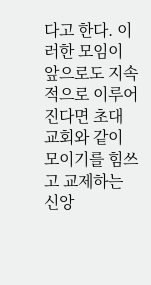다고 한다. 이러한 모임이 앞으로도 지속적으로 이루어진다면 초대 교회와 같이 모이기를 힘쓰고 교제하는 신앙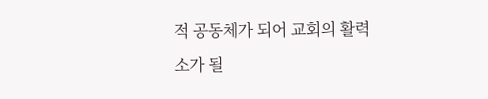적 공동체가 되어 교회의 활력소가 될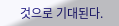것으로 기대된다.